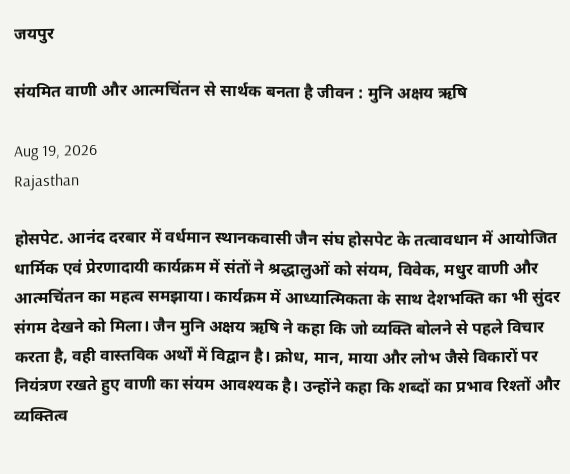जयपुर

संयमित वाणी और आत्मचिंतन से सार्थक बनता है जीवन : मुनि अक्षय ऋषि

Aug 19, 2026
Rajasthan

होसपेट. आनंद दरबार में वर्धमान स्थानकवासी जैन संघ होसपेट के तत्वावधान में आयोजित धार्मिक एवं प्रेरणादायी कार्यक्रम में संतों ने श्रद्धालुओं को संयम, विवेक, मधुर वाणी और आत्मचिंतन का महत्व समझाया। कार्यक्रम में आध्यात्मिकता के साथ देशभक्ति का भी सुंदर संगम देखने को मिला। जैन मुनि अक्षय ऋषि ने कहा कि जो व्यक्ति बोलने से पहले विचार करता है, वही वास्तविक अर्थों में विद्वान है। क्रोध, मान, माया और लोभ जैसे विकारों पर नियंत्रण रखते हुए वाणी का संयम आवश्यक है। उन्होंने कहा कि शब्दों का प्रभाव रिश्तों और व्यक्तित्व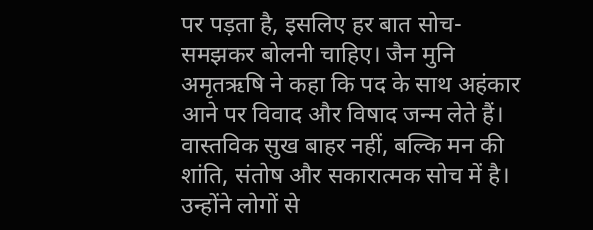पर पड़ता है, इसलिए हर बात सोच-समझकर बोलनी चाहिए। जैन मुनि अमृतऋषि ने कहा कि पद के साथ अहंकार आने पर विवाद और विषाद जन्म लेते हैं। वास्तविक सुख बाहर नहीं, बल्कि मन की शांति, संतोष और सकारात्मक सोच में है। उन्होंने लोगों से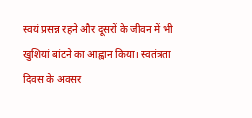स्वयं प्रसन्न रहने और दूसरों के जीवन में भी खुशियां बांटने का आह्वान किया। स्वतंत्रता दिवस के अवसर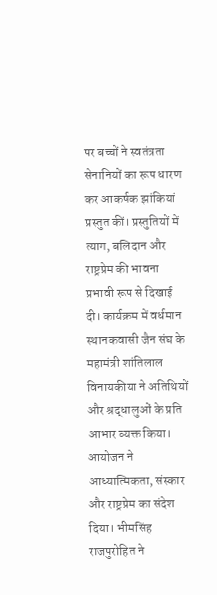पर बच्चों ने स्वतंत्रता सेनानियों का रूप धारण कर आकर्षक झांकियां प्रस्तुत कीं। प्रस्तुतियों में त्याग, बलिदान और राष्ट्रप्रेम की भावना प्रभावी रूप से दिखाई दी। कार्यक्रम में वर्धमान स्थानकवासी जैन संघ के महामंत्री शांतिलाल विनायकीया ने अतिथियों और श्रद्धालुओं के प्रति आभार व्यक्त किया। आयोजन ने आध्यात्मिकता, संस्कार और राष्ट्रप्रेम का संदेश दिया। भीमसिंह राजपुरोहित ने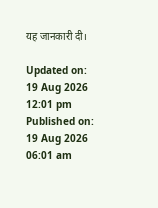यह जानकारी दी।

Updated on:
19 Aug 2026 12:01 pm
Published on:
19 Aug 2026 06:01 am